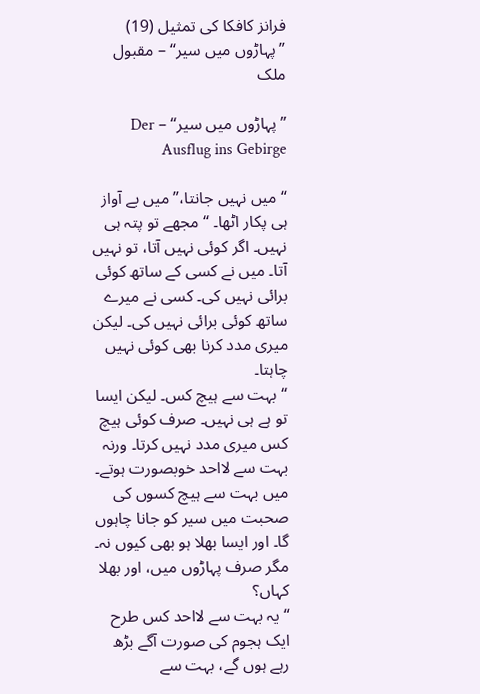فرانز کافکا کی تمثیل (19) ”پہاڑوں میں سیر‘‘ – مقبول ملک

”پہاڑوں میں سیر‘‘ – Der Ausflug ins Gebirge

“میں نہیں جانتا،” میں بے آواز ہی پکار اٹھا۔ “مجھے تو پتہ ہی نہیں۔ اگر کوئی نہیں آتا، تو نہیں آتا۔ میں نے کسی کے ساتھ کوئی برائی نہیں کی۔ کسی نے میرے ساتھ کوئی برائی نہیں کی۔ لیکن میری مدد کرنا بھی کوئی نہیں چاہتا۔
“بہت سے ہیچ کس۔ لیکن ایسا تو ہے ہی نہیں۔ صرف کوئی ہیچ کس میری مدد نہیں کرتا۔ ورنہ بہت سے لااحد خوبصورت ہوتے۔ میں بہت سے ہیچ کسوں کی صحبت میں سیر کو جانا چاہوں گا۔ اور ایسا بھلا ہو بھی کیوں نہ۔ مگر صرف پہاڑوں میں، اور بھلا کہاں؟
“یہ بہت سے لااحد کس طرح ایک ہجوم کی صورت آگے بڑھ رہے ہوں گے، بہت سے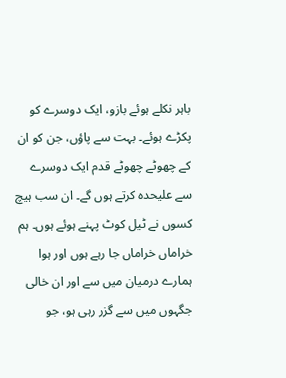باہر نکلے ہوئے بازو، ایک دوسرے کو پکڑے ہوئے۔ بہت سے پاؤں، جن کو ان کے چھوٹے چھوٹے قدم ایک دوسرے سے علیحدہ کرتے ہوں گے۔ ان سب ہیچ کسوں نے ٹیل کوٹ پہنے ہوئے ہوں۔ ہم خراماں خراماں جا رہے ہوں اور ہوا ہمارے درمیان میں سے اور ان خالی جگہوں میں سے گزر رہی ہو، جو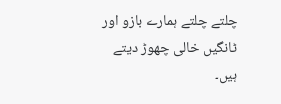چلتے چلتے ہمارے بازو اور ٹانگیں خالی چھوڑ دیتے ہیں۔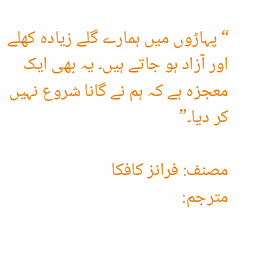“پہاڑوں میں ہمارے گلے زیادہ کھلے اور آزاد ہو جاتے ہیں۔ یہ بھی ایک معجزہ ہے کہ ہم نے گانا شروع نہیں کر دیا۔”

مصنف: فرانز کافکا
مترجم: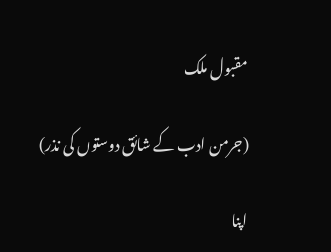مقبول ملک

(جرمن ادب کے شائق دوستوں کی نذر)

اپنا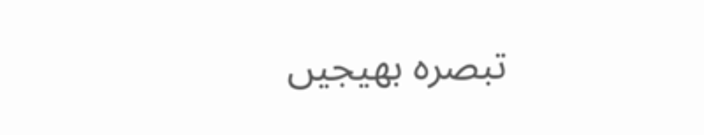تبصرہ بھیجیں